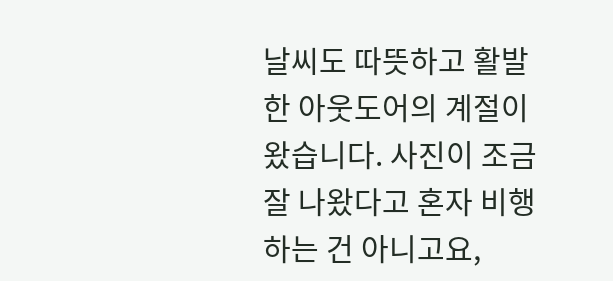날씨도 따뜻하고 활발한 아웃도어의 계절이 왔습니다. 사진이 조금 잘 나왔다고 혼자 비행하는 건 아니고요,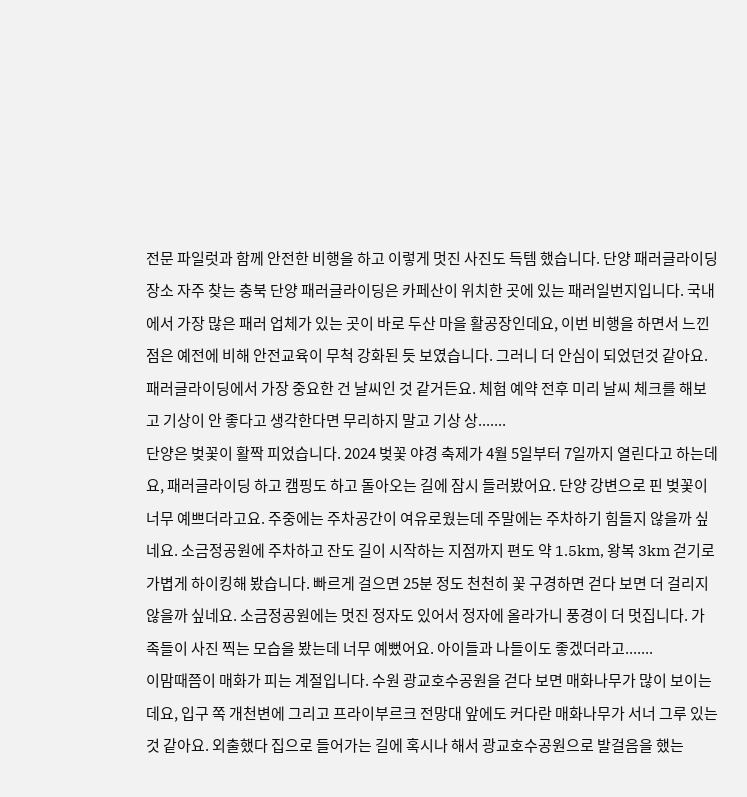전문 파일럿과 함께 안전한 비행을 하고 이렇게 멋진 사진도 득템 했습니다. 단양 패러글라이딩 장소 자주 찾는 충북 단양 패러글라이딩은 카페산이 위치한 곳에 있는 패러일번지입니다. 국내에서 가장 많은 패러 업체가 있는 곳이 바로 두산 마을 활공장인데요, 이번 비행을 하면서 느낀 점은 예전에 비해 안전교육이 무척 강화된 듯 보였습니다. 그러니 더 안심이 되었던것 같아요. 패러글라이딩에서 가장 중요한 건 날씨인 것 같거든요. 체험 예약 전후 미리 날씨 체크를 해보고 기상이 안 좋다고 생각한다면 무리하지 말고 기상 상.......
단양은 벚꽃이 활짝 피었습니다. 2024 벚꽃 야경 축제가 4월 5일부터 7일까지 열린다고 하는데요, 패러글라이딩 하고 캠핑도 하고 돌아오는 길에 잠시 들러봤어요. 단양 강변으로 핀 벚꽃이 너무 예쁘더라고요. 주중에는 주차공간이 여유로웠는데 주말에는 주차하기 힘들지 않을까 싶네요. 소금정공원에 주차하고 잔도 길이 시작하는 지점까지 편도 약 1.5km, 왕복 3km 걷기로 가볍게 하이킹해 봤습니다. 빠르게 걸으면 25분 정도 천천히 꽃 구경하면 걷다 보면 더 걸리지 않을까 싶네요. 소금정공원에는 멋진 정자도 있어서 정자에 올라가니 풍경이 더 멋집니다. 가족들이 사진 찍는 모습을 봤는데 너무 예뻤어요. 아이들과 나들이도 좋겠더라고.......
이맘때쯤이 매화가 피는 계절입니다. 수원 광교호수공원을 걷다 보면 매화나무가 많이 보이는데요, 입구 쪽 개천변에 그리고 프라이부르크 전망대 앞에도 커다란 매화나무가 서너 그루 있는 것 같아요. 외출했다 집으로 들어가는 길에 혹시나 해서 광교호수공원으로 발걸음을 했는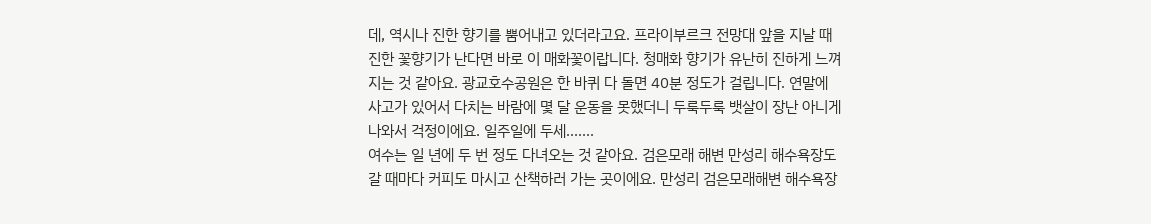데, 역시나 진한 향기를 뿜어내고 있더라고요. 프라이부르크 전망대 앞을 지날 때 진한 꽃향기가 난다면 바로 이 매화꽃이랍니다. 청매화 향기가 유난히 진하게 느껴지는 것 같아요. 광교호수공원은 한 바퀴 다 돌면 40분 정도가 걸립니다. 연말에 사고가 있어서 다치는 바람에 몇 달 운동을 못했더니 두룩두룩 뱃살이 장난 아니게 나와서 걱정이에요. 일주일에 두세.......
여수는 일 년에 두 번 정도 다녀오는 것 같아요. 검은모래 해변 만성리 해수욕장도 갈 때마다 커피도 마시고 산책하러 가는 곳이에요. 만성리 검은모래해변 해수욕장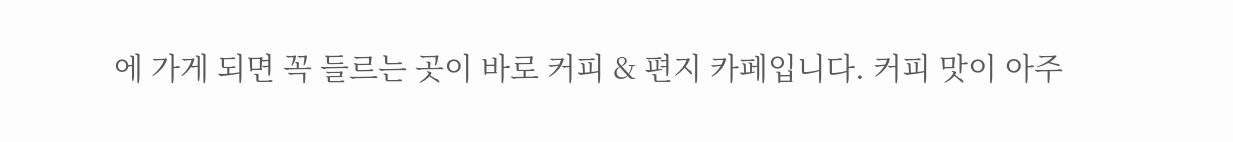에 가게 되면 꼭 들르는 곳이 바로 커피 & 편지 카페입니다. 커피 맛이 아주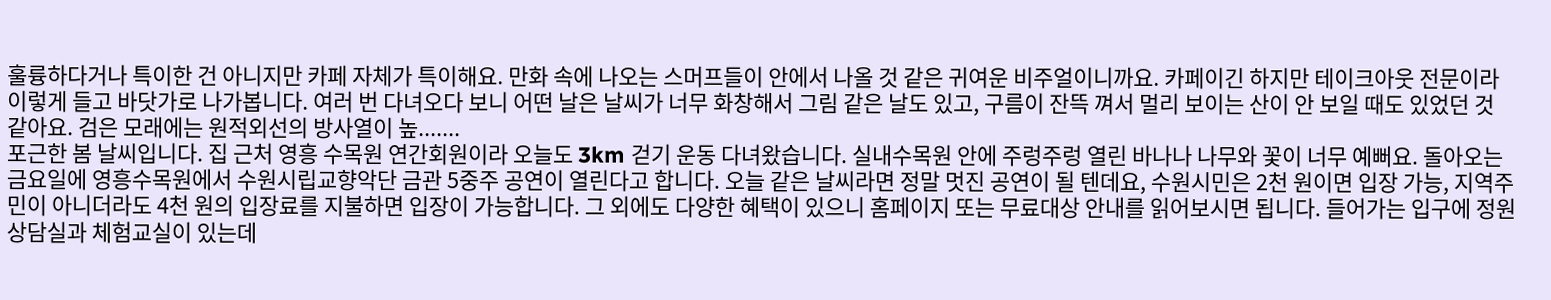훌륭하다거나 특이한 건 아니지만 카페 자체가 특이해요. 만화 속에 나오는 스머프들이 안에서 나올 것 같은 귀여운 비주얼이니까요. 카페이긴 하지만 테이크아웃 전문이라 이렇게 들고 바닷가로 나가봅니다. 여러 번 다녀오다 보니 어떤 날은 날씨가 너무 화창해서 그림 같은 날도 있고, 구름이 잔뜩 껴서 멀리 보이는 산이 안 보일 때도 있었던 것 같아요. 검은 모래에는 원적외선의 방사열이 높.......
포근한 봄 날씨입니다. 집 근처 영흥 수목원 연간회원이라 오늘도 3km 걷기 운동 다녀왔습니다. 실내수목원 안에 주렁주렁 열린 바나나 나무와 꽃이 너무 예뻐요. 돌아오는 금요일에 영흥수목원에서 수원시립교향악단 금관 5중주 공연이 열린다고 합니다. 오늘 같은 날씨라면 정말 멋진 공연이 될 텐데요, 수원시민은 2천 원이면 입장 가능, 지역주민이 아니더라도 4천 원의 입장료를 지불하면 입장이 가능합니다. 그 외에도 다양한 혜택이 있으니 홈페이지 또는 무료대상 안내를 읽어보시면 됩니다. 들어가는 입구에 정원 상담실과 체험교실이 있는데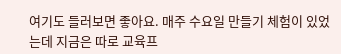여기도 들러보면 좋아요. 매주 수요일 만들기 체험이 있었는데 지금은 따로 교육프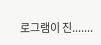로그램이 진.......